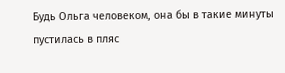Будь Ольга человеком, она бы в такие минуты пустилась в пляс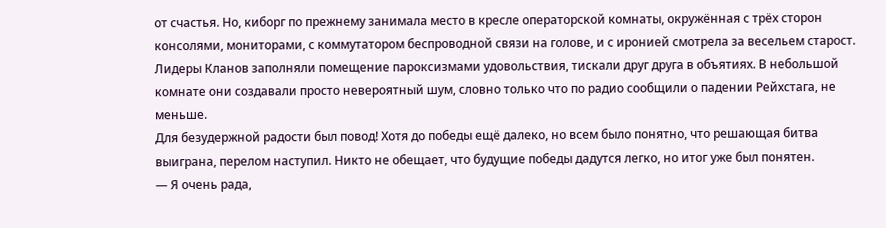от счастья. Но, киборг по прежнему занимала место в кресле операторской комнаты, окружённая с трёх сторон консолями, мониторами, с коммутатором беспроводной связи на голове, и с иронией смотрела за весельем старост. Лидеры Кланов заполняли помещение пароксизмами удовольствия, тискали друг друга в объятиях. В небольшой комнате они создавали просто невероятный шум, словно только что по радио сообщили о падении Рейхстага, не меньше.
Для безудержной радости был повод! Хотя до победы ещё далеко, но всем было понятно, что решающая битва выиграна, перелом наступил. Никто не обещает, что будущие победы дадутся легко, но итог уже был понятен.
— Я очень рада,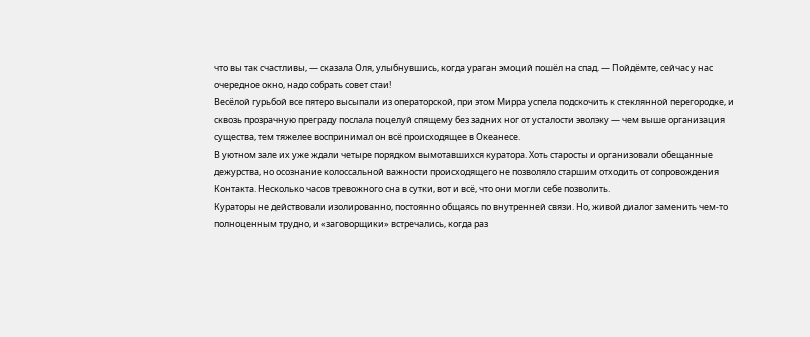что вы так счастливы, — сказала Оля, улыбнувшись, когда ураган эмоций пошёл на спад. — Пойдёмте, сейчас у нас очередное окно, надо собрать совет стаи!
Весёлой гурьбой все пятеро высыпали из операторской, при этом Мирра успела подскочить к стеклянной перегородке, и сквозь прозрачную преграду послала поцелуй спящему без задних ног от усталости эволэку — чем выше организация существа, тем тяжелее воспринимал он всё происходящее в Океанесе.
В уютном зале их уже ждали четыре порядком вымотавшихся куратора. Хоть старосты и организовали обещанные дежурства, но осознание колоссальной важности происходящего не позволяло старшим отходить от сопровождения Контакта. Несколько часов тревожного сна в сутки, вот и всё, что они могли себе позволить.
Кураторы не действовали изолированно, постоянно общаясь по внутренней связи. Но, живой диалог заменить чем-то полноценным трудно, и «заговорщики» встречались, когда раз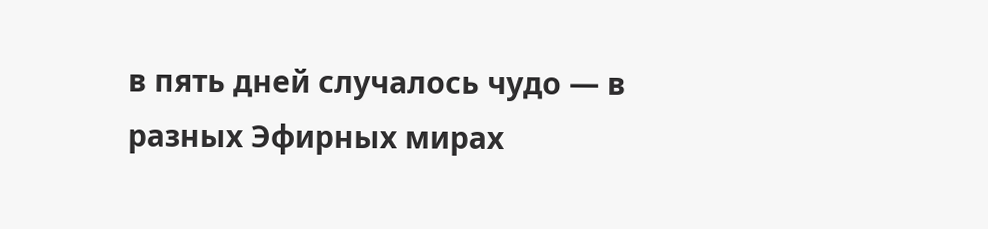в пять дней случалось чудо — в разных Эфирных мирах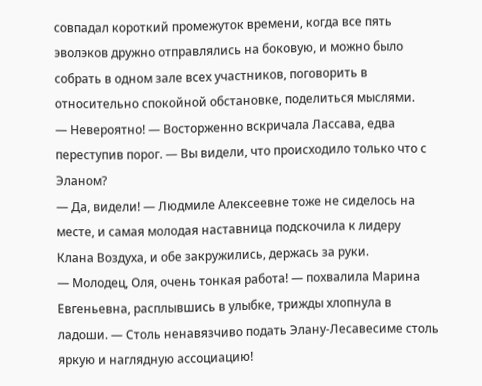совпадал короткий промежуток времени, когда все пять эволэков дружно отправлялись на боковую, и можно было собрать в одном зале всех участников, поговорить в относительно спокойной обстановке, поделиться мыслями.
— Невероятно! — Восторженно вскричала Лассава, едва переступив порог. — Вы видели, что происходило только что с Эланом?
— Да, видели! — Людмиле Алексеевне тоже не сиделось на месте, и самая молодая наставница подскочила к лидеру Клана Воздуха, и обе закружились, держась за руки.
— Молодец, Оля, очень тонкая работа! — похвалила Марина Евгеньевна, расплывшись в улыбке, трижды хлопнула в ладоши. — Столь ненавязчиво подать Элану-Лесавесиме столь яркую и наглядную ассоциацию!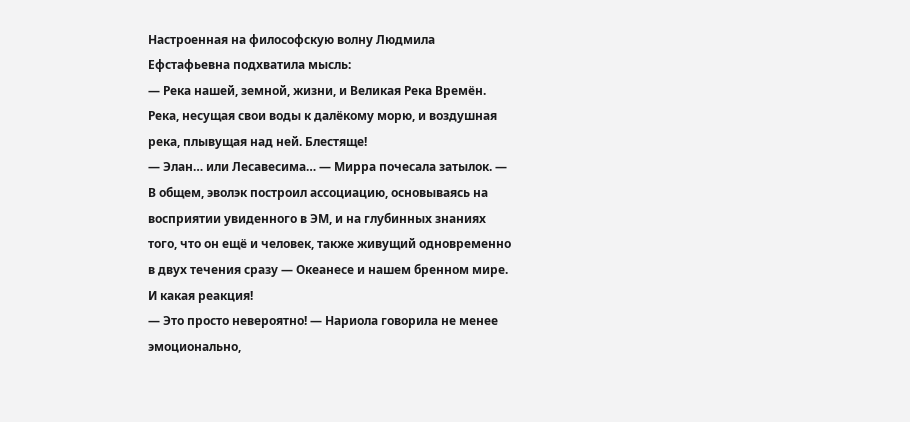Настроенная на философскую волну Людмила Ефстафьевна подхватила мысль:
— Река нашей, земной, жизни, и Великая Река Времён. Река, несущая свои воды к далёкому морю, и воздушная река, плывущая над ней. Блестяще!
— Элан… или Лесавесима… — Мирра почесала затылок. — В общем, эволэк построил ассоциацию, основываясь на восприятии увиденного в ЭМ, и на глубинных знаниях того, что он ещё и человек, также живущий одновременно в двух течения сразу — Океанесе и нашем бренном мире. И какая реакция!
— Это просто невероятно! — Нариола говорила не менее эмоционально,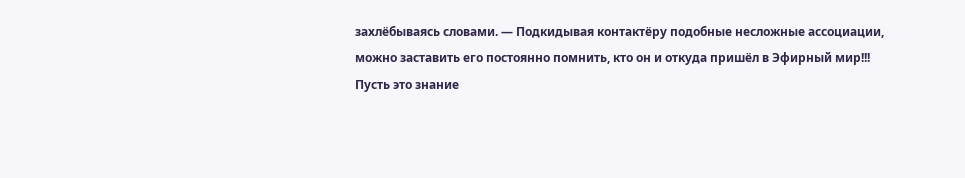захлёбываясь словами. — Подкидывая контактёру подобные несложные ассоциации, можно заставить его постоянно помнить, кто он и откуда пришёл в Эфирный мир!!! Пусть это знание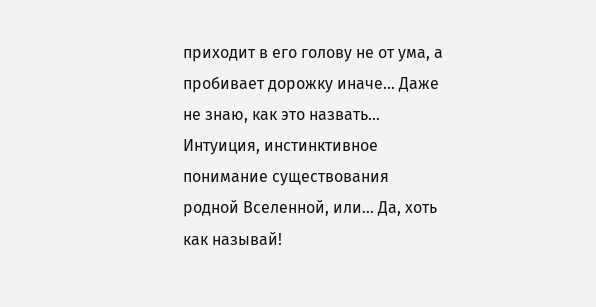приходит в его голову не от ума, а пробивает дорожку иначе… Даже не знаю, как это назвать… Интуиция, инстинктивное понимание существования родной Вселенной, или… Да, хоть как называй!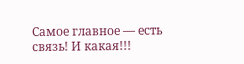Самое главное — есть связь! И какая!!!